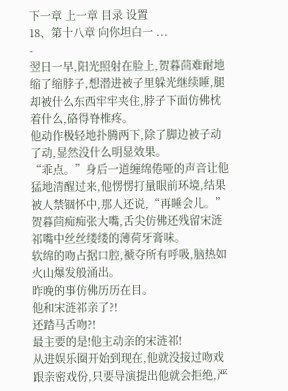下一章 上一章 目录 设置
18、第十八章 向你坦白一 ...
-
翌日一早,阳光照射在脸上,贺暮茴难耐地缩了缩脖子,想潜进被子里躲光继续睡,腿却被什么东西牢牢夹住,脖子下面仿佛枕着什么,硌得脊椎疼。
他动作极轻地扑腾两下,除了脚边被子动了动,显然没什么明显效果。
“乖点。”身后一道缠绵倦哑的声音让他猛地清醒过来,他愣愣打量眼前环境,结果被人禁锢怀中,那人还说,“再睡会儿。”
贺暮茴痴痴张大嘴,舌尖仿佛还残留宋涟祁嘴中丝丝缕缕的薄荷牙膏味。
软绵的吻占据口腔,褫夺所有呼吸,脑热如火山爆发般涌出。
昨晚的事仿佛历历在目。
他和宋涟祁亲了?!
还踏马舌吻?!
最主要的是!他主动亲的宋涟祁!
从进娱乐圈开始到现在,他就没接过吻戏跟亲密戏份,只要导演提出他就会拒绝,严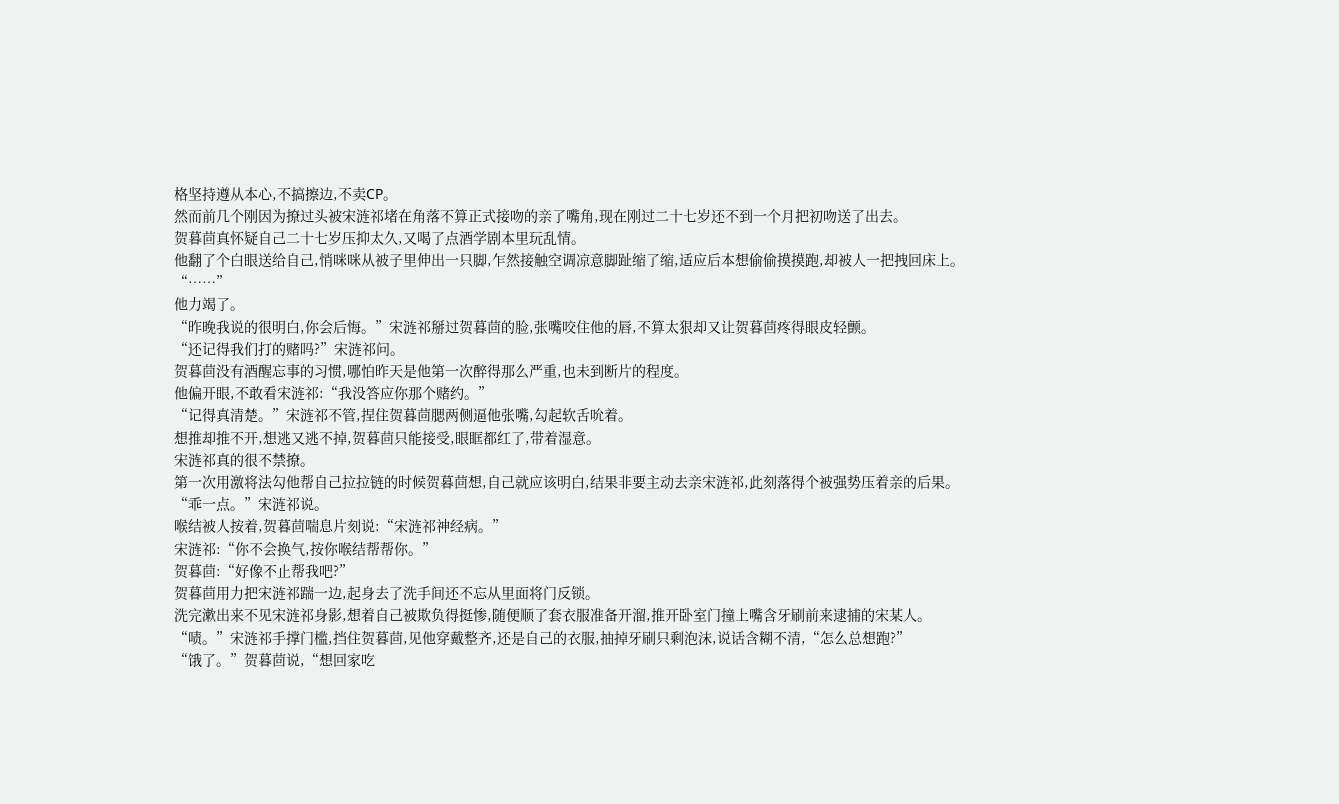格坚持遵从本心,不搞擦边,不卖CP。
然而前几个刚因为撩过头被宋涟祁堵在角落不算正式接吻的亲了嘴角,现在刚过二十七岁还不到一个月把初吻送了出去。
贺暮茴真怀疑自己二十七岁压抑太久,又喝了点酒学剧本里玩乱情。
他翻了个白眼送给自己,悄咪咪从被子里伸出一只脚,乍然接触空调凉意脚趾缩了缩,适应后本想偷偷摸摸跑,却被人一把拽回床上。
“……”
他力竭了。
“昨晚我说的很明白,你会后悔。”宋涟祁掰过贺暮茴的脸,张嘴咬住他的唇,不算太狠却又让贺暮茴疼得眼皮轻颤。
“还记得我们打的赌吗?”宋涟祁问。
贺暮茴没有酒醒忘事的习惯,哪怕昨天是他第一次醉得那么严重,也未到断片的程度。
他偏开眼,不敢看宋涟祁:“我没答应你那个赌约。”
“记得真清楚。”宋涟祁不管,捏住贺暮茴腮两侧逼他张嘴,勾起软舌吮着。
想推却推不开,想逃又逃不掉,贺暮茴只能接受,眼眶都红了,带着湿意。
宋涟祁真的很不禁撩。
第一次用激将法勾他帮自己拉拉链的时候贺暮茴想,自己就应该明白,结果非要主动去亲宋涟祁,此刻落得个被强势压着亲的后果。
“乖一点。”宋涟祁说。
喉结被人按着,贺暮茴喘息片刻说:“宋涟祁神经病。”
宋涟祁:“你不会换气,按你喉结帮帮你。”
贺暮茴:“好像不止帮我吧?”
贺暮茴用力把宋涟祁踹一边,起身去了洗手间还不忘从里面将门反锁。
洗完漱出来不见宋涟祁身影,想着自己被欺负得挺惨,随便顺了套衣服准备开溜,推开卧室门撞上嘴含牙刷前来逮捕的宋某人。
“啧。”宋涟祁手撑门槛,挡住贺暮茴,见他穿戴整齐,还是自己的衣服,抽掉牙刷只剩泡沫,说话含糊不清,“怎么总想跑?”
“饿了。”贺暮茴说,“想回家吃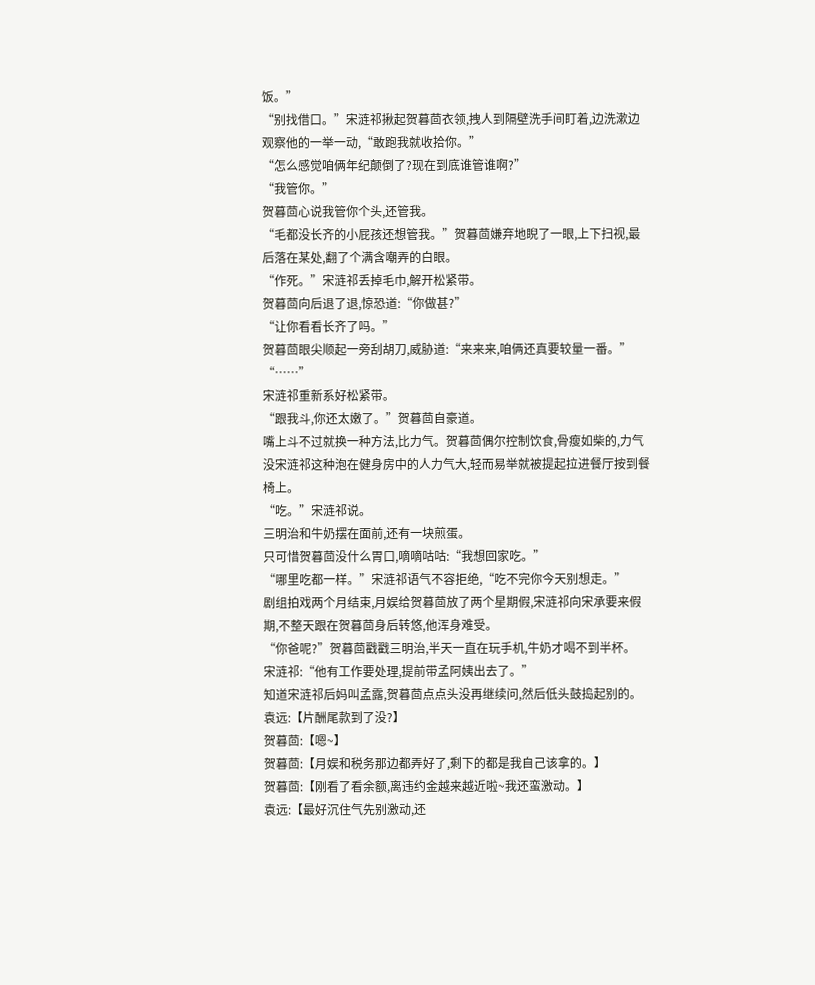饭。”
“别找借口。”宋涟祁揪起贺暮茴衣领,拽人到隔壁洗手间盯着,边洗漱边观察他的一举一动,“敢跑我就收拾你。”
“怎么感觉咱俩年纪颠倒了?现在到底谁管谁啊?”
“我管你。”
贺暮茴心说我管你个头,还管我。
“毛都没长齐的小屁孩还想管我。”贺暮茴嫌弃地睨了一眼,上下扫视,最后落在某处,翻了个满含嘲弄的白眼。
“作死。”宋涟祁丢掉毛巾,解开松紧带。
贺暮茴向后退了退,惊恐道:“你做甚?”
“让你看看长齐了吗。”
贺暮茴眼尖顺起一旁刮胡刀,威胁道:“来来来,咱俩还真要较量一番。”
“……”
宋涟祁重新系好松紧带。
“跟我斗,你还太嫩了。”贺暮茴自豪道。
嘴上斗不过就换一种方法,比力气。贺暮茴偶尔控制饮食,骨瘦如柴的,力气没宋涟祁这种泡在健身房中的人力气大,轻而易举就被提起拉进餐厅按到餐椅上。
“吃。”宋涟祁说。
三明治和牛奶摆在面前,还有一块煎蛋。
只可惜贺暮茴没什么胃口,嘀嘀咕咕:“我想回家吃。”
“哪里吃都一样。”宋涟祁语气不容拒绝,“吃不完你今天别想走。”
剧组拍戏两个月结束,月娱给贺暮茴放了两个星期假,宋涟祁向宋承要来假期,不整天跟在贺暮茴身后转悠,他浑身难受。
“你爸呢?”贺暮茴戳戳三明治,半天一直在玩手机,牛奶才喝不到半杯。
宋涟祁:“他有工作要处理,提前带孟阿姨出去了。”
知道宋涟祁后妈叫孟露,贺暮茴点点头没再继续问,然后低头鼓捣起别的。
袁远:【片酬尾款到了没?】
贺暮茴:【嗯~】
贺暮茴:【月娱和税务那边都弄好了,剩下的都是我自己该拿的。】
贺暮茴:【刚看了看余额,离违约金越来越近啦~我还蛮激动。】
袁远:【最好沉住气先别激动,还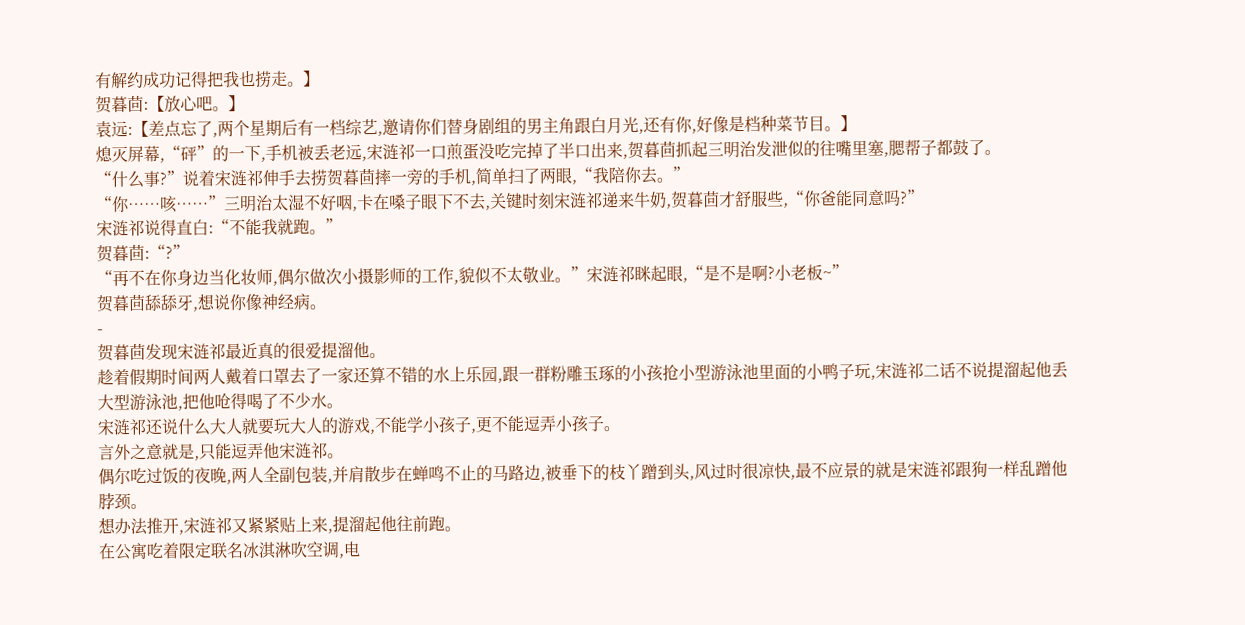有解约成功记得把我也捞走。】
贺暮茴:【放心吧。】
袁远:【差点忘了,两个星期后有一档综艺,邀请你们替身剧组的男主角跟白月光,还有你,好像是档种菜节目。】
熄灭屏幕,“砰”的一下,手机被丢老远,宋涟祁一口煎蛋没吃完掉了半口出来,贺暮茴抓起三明治发泄似的往嘴里塞,腮帮子都鼓了。
“什么事?”说着宋涟祁伸手去捞贺暮茴摔一旁的手机,简单扫了两眼,“我陪你去。”
“你……咳……”三明治太湿不好咽,卡在嗓子眼下不去,关键时刻宋涟祁递来牛奶,贺暮茴才舒服些,“你爸能同意吗?”
宋涟祁说得直白:“不能我就跑。”
贺暮茴:“?”
“再不在你身边当化妆师,偶尔做次小摄影师的工作,貌似不太敬业。”宋涟祁眯起眼,“是不是啊?小老板~”
贺暮茴舔舔牙,想说你像神经病。
-
贺暮茴发现宋涟祁最近真的很爱提溜他。
趁着假期时间两人戴着口罩去了一家还算不错的水上乐园,跟一群粉雕玉琢的小孩抢小型游泳池里面的小鸭子玩,宋涟祁二话不说提溜起他丢大型游泳池,把他呛得喝了不少水。
宋涟祁还说什么大人就要玩大人的游戏,不能学小孩子,更不能逗弄小孩子。
言外之意就是,只能逗弄他宋涟祁。
偶尔吃过饭的夜晚,两人全副包装,并肩散步在蝉鸣不止的马路边,被垂下的枝丫蹭到头,风过时很凉快,最不应景的就是宋涟祁跟狗一样乱蹭他脖颈。
想办法推开,宋涟祁又紧紧贴上来,提溜起他往前跑。
在公寓吃着限定联名冰淇淋吹空调,电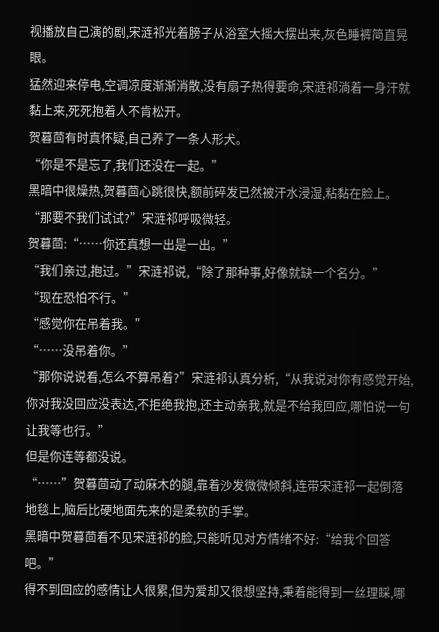视播放自己演的剧,宋涟祁光着膀子从浴室大摇大摆出来,灰色睡裤简直晃眼。
猛然迎来停电,空调凉度渐渐消散,没有扇子热得要命,宋涟祁淌着一身汗就黏上来,死死抱着人不肯松开。
贺暮茴有时真怀疑,自己养了一条人形犬。
“你是不是忘了,我们还没在一起。”
黑暗中很燥热,贺暮茴心跳很快,额前碎发已然被汗水浸湿,粘黏在脸上。
“那要不我们试试?”宋涟祁呼吸微轻。
贺暮茴:“……你还真想一出是一出。”
“我们亲过,抱过。”宋涟祁说,“除了那种事,好像就缺一个名分。”
“现在恐怕不行。”
“感觉你在吊着我。”
“……没吊着你。”
“那你说说看,怎么不算吊着?”宋涟祁认真分析,“从我说对你有感觉开始,你对我没回应没表达,不拒绝我抱,还主动亲我,就是不给我回应,哪怕说一句让我等也行。”
但是你连等都没说。
“……”贺暮茴动了动麻木的腿,靠着沙发微微倾斜,连带宋涟祁一起倒落地毯上,脑后比硬地面先来的是柔软的手掌。
黑暗中贺暮茴看不见宋涟祁的脸,只能听见对方情绪不好:“给我个回答吧。”
得不到回应的感情让人很累,但为爱却又很想坚持,秉着能得到一丝理睬,哪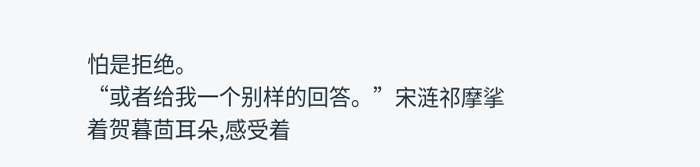怕是拒绝。
“或者给我一个别样的回答。”宋涟祁摩挲着贺暮茴耳朵,感受着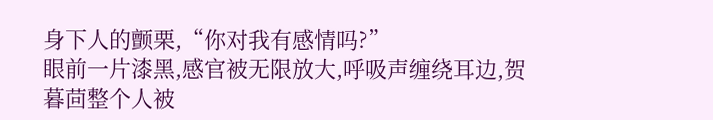身下人的颤栗,“你对我有感情吗?”
眼前一片漆黑,感官被无限放大,呼吸声缠绕耳边,贺暮茴整个人被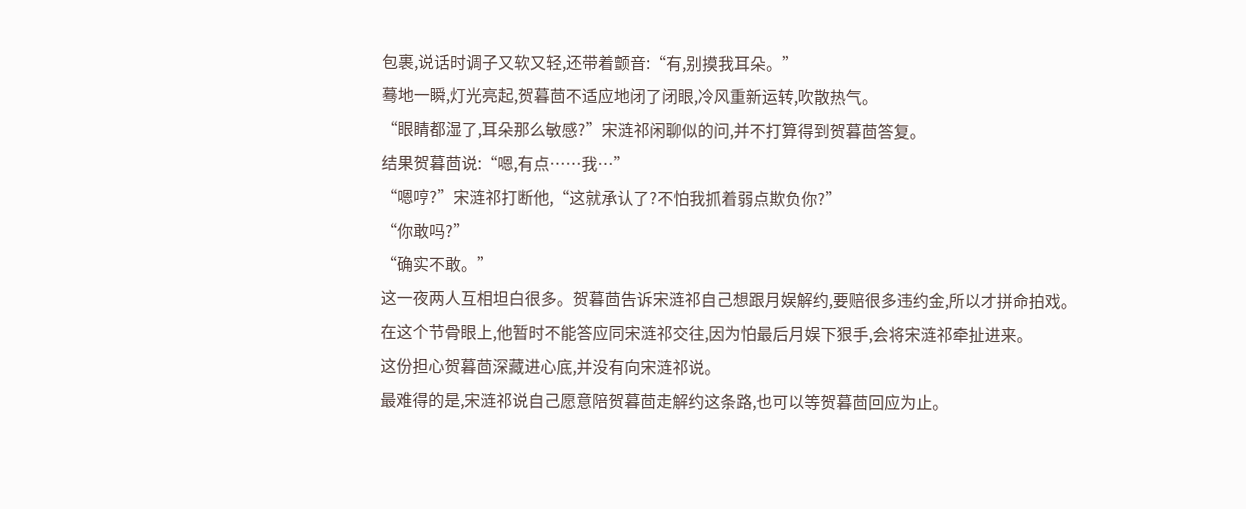包裹,说话时调子又软又轻,还带着颤音:“有,别摸我耳朵。”
蓦地一瞬,灯光亮起,贺暮茴不适应地闭了闭眼,冷风重新运转,吹散热气。
“眼睛都湿了,耳朵那么敏感?”宋涟祁闲聊似的问,并不打算得到贺暮茴答复。
结果贺暮茴说:“嗯,有点……我…”
“嗯哼?”宋涟祁打断他,“这就承认了?不怕我抓着弱点欺负你?”
“你敢吗?”
“确实不敢。”
这一夜两人互相坦白很多。贺暮茴告诉宋涟祁自己想跟月娱解约,要赔很多违约金,所以才拼命拍戏。
在这个节骨眼上,他暂时不能答应同宋涟祁交往,因为怕最后月娱下狠手,会将宋涟祁牵扯进来。
这份担心贺暮茴深藏进心底,并没有向宋涟祁说。
最难得的是,宋涟祁说自己愿意陪贺暮茴走解约这条路,也可以等贺暮茴回应为止。